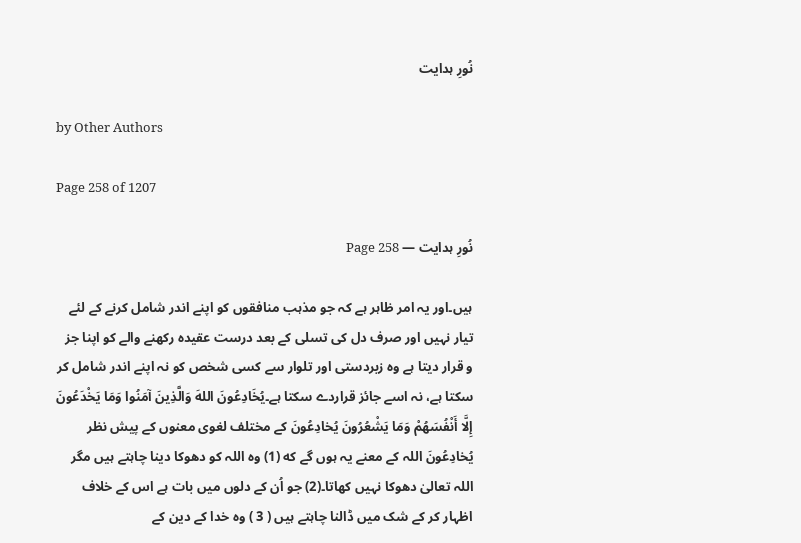نُورِ ہدایت

by Other Authors

Page 258 of 1207

نُورِ ہدایت — Page 258

ہیں۔اور یہ امر ظاہر ہے کہ جو مذہب منافقوں کو اپنے اندر شامل کرنے کے لئے تیار نہیں اور صرف دل کی تسلی کے بعد درست عقیدہ رکھنے والے کو اپنا جز و قرار دیتا ہے وہ زبردستی اور تلوار سے کسی شخص کو نہ اپنے اندر شامل کر سکتا ہے، نہ اسے جائز قراردے سکتا ہے۔يُخَادِعُونَ اللهَ وَالَّذِينَ آمَنُوا وَمَا يَخْدَعُونَ إِلَّا أَنْفُسَهُمْ وَمَا يَشْعُرُونَ يُخادِعُونَ کے مختلف لغوی معنوں کے پیش نظر يُخادِعُونَ اللہ کے معنے یہ ہوں گے که (1) وہ اللہ کو دھوکا دینا چاہتے ہیں مگر اللہ تعالیٰ دھوکا نہیں کھاتا۔(2) جو اُن کے دلوں میں بات ہے اس کے خلاف اظہار کر کے شک میں ڈالنا چاہتے ہیں ( 3 ) وہ خدا کے دین کے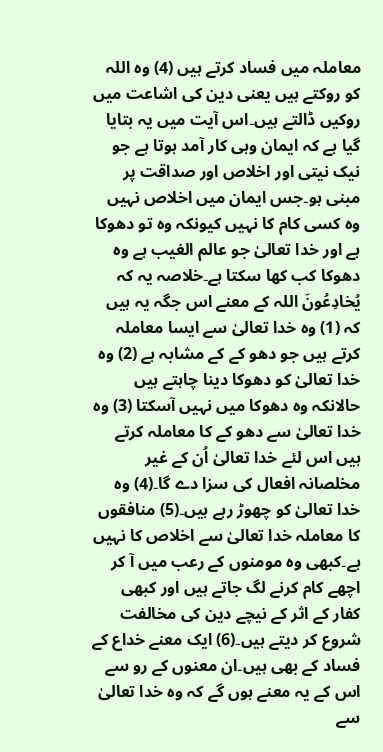معاملہ میں فساد کرتے ہیں (4) وہ اللہ کو روکتے ہیں یعنی دین کی اشاعت میں روکیں ڈالتے ہیں۔اس آیت میں یہ بتایا گیا ہے کہ ایمان وہی کار آمد ہوتا ہے جو نیک نیتی اور اخلاص اور صداقت پر مبنی ہو۔جس ایمان میں اخلاص نہیں وہ کسی کام کا نہیں کیونکہ وہ تو دھوکا ہے اور خدا تعالیٰ جو عالم الغیب ہے وہ دھوکا کب کھا سکتا ہے۔خلاصہ یہ کہ يُخادِعُونَ اللہ کے معنے اس جگہ یہ ہیں کہ (1) وہ خدا تعالیٰ سے ایسا معاملہ کرتے ہیں جو دھو کے کے مشابہ ہے (2) وہ خدا تعالیٰ کو دھوکا دینا چاہتے ہیں حالانکہ وہ دھوکا میں نہیں آسکتا (3) وہ خدا تعالیٰ سے دھو کے کا معاملہ کرتے ہیں اس لئے خدا تعالیٰ اُن کے غیر مخلصانہ افعال کی سزا دے گا۔(4) وہ خدا تعالیٰ کو چھوڑ رہے ہیں۔(5) منافقوں کا معاملہ خدا تعالیٰ سے اخلاص کا نہیں ہے۔کبھی وہ مومنوں کے رعب میں آ کر اچھے کام کرنے لگ جاتے ہیں اور کبھی کفار کے اثر کے نیچے دین کی مخالفت شروع کر دیتے ہیں۔(6) ایک معنے خداع کے فساد کے بھی ہیں۔ان معنوں کے رو سے اس کے یہ معنے ہوں گے کہ وہ خدا تعالیٰ سے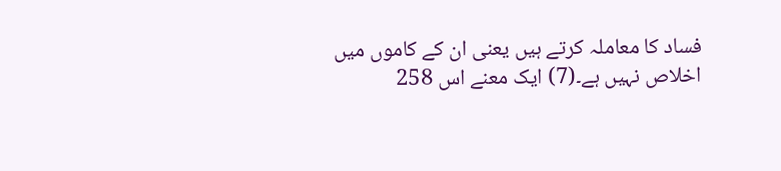فساد کا معاملہ کرتے ہیں یعنی ان کے کاموں میں اخلاص نہیں ہے۔(7) ایک معنے اس 258